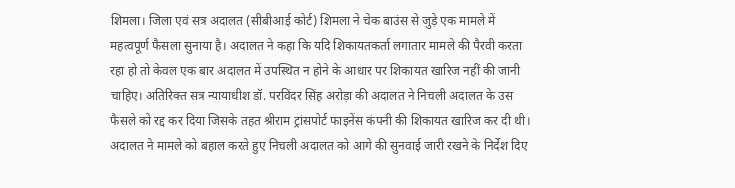शिमला। जिला एवं सत्र अदालत (सीबीआई कोर्ट) शिमला ने चेक बाउंस से जुड़े एक मामले में महत्वपूर्ण फैसला सुनाया है। अदालत ने कहा कि यदि शिकायतकर्ता लगातार मामले की पैरवी करता रहा हो तो केवल एक बार अदालत में उपस्थित न होने के आधार पर शिकायत खारिज नहीं की जानी चाहिए। अतिरिक्त सत्र न्यायाधीश डॉ. परविंदर सिंह अरोड़ा की अदालत ने निचली अदालत के उस फैसले को रद्द कर दिया जिसके तहत श्रीराम ट्रांसपोर्ट फाइनेंस कंपनी की शिकायत खारिज कर दी थी। अदालत ने मामले को बहाल करते हुए निचली अदालत को आगे की सुनवाई जारी रखने के निर्देश दिए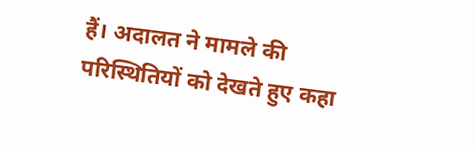हैं। अदालत ने मामले की परिस्थितियों को देखते हुए कहा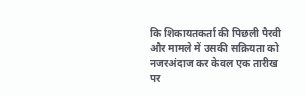कि शिकायतकर्ता की पिछली पैरवी और मामले में उसकी सक्रियता को नजरअंदाज कर केवल एक तारीख पर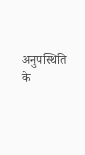अनुपस्थिति के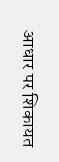आधार पर शिकायत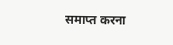समाप्त करना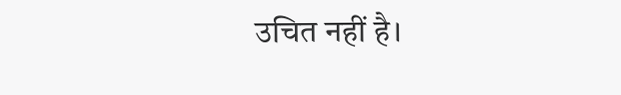उचित नहीं है।